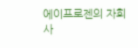에이프로젠의 자회사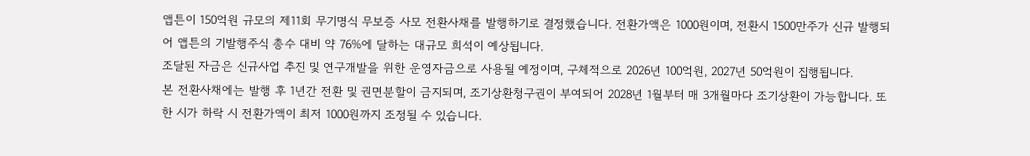앱튼이 150억원 규모의 제11회 무기명식 무보증 사모 전환사채를 발행하기로 결정했습니다. 전환가액은 1000원이며, 전환시 1500만주가 신규 발행되어 앱튼의 기발행주식 총수 대비 약 76%에 달하는 대규모 희석이 예상됩니다.
조달된 자금은 신규사업 추진 및 연구개발을 위한 운영자금으로 사용될 예정이며, 구체적으로 2026년 100억원, 2027년 50억원이 집행됩니다.
본 전환사채에는 발행 후 1년간 전환 및 권면분할이 금지되며, 조기상환청구권이 부여되어 2028년 1월부터 매 3개월마다 조기상환이 가능합니다. 또한 시가 하락 시 전환가액이 최저 1000원까지 조정될 수 있습니다.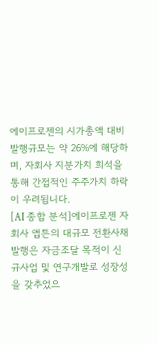에이프로젠의 시가총액 대비 발행규모는 약 26%에 해당하며, 자회사 지분가치 희석을 통해 간접적인 주주가치 하락이 우려됩니다.
[AI 종합 분석]에이프로젠 자회사 앱튼의 대규모 전환사채 발행은 자금조달 목적이 신규사업 및 연구개발로 성장성을 갖추었으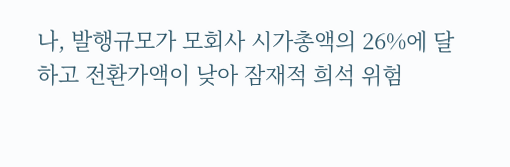나, 발행규모가 모회사 시가총액의 26%에 달하고 전환가액이 낮아 잠재적 희석 위험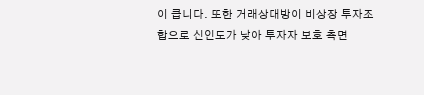이 큽니다. 또한 거래상대방이 비상장 투자조합으로 신인도가 낮아 투자자 보호 측면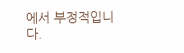에서 부정적입니다.